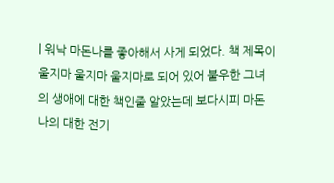| 워낙 마돈나를 좋아해서 사게 되었다. 책 제목이 울지마 울지마 울지마로 되어 있어 불우한 그녀의 생애에 대한 책인줄 알았는데 보다시피 마돈나의 대한 전기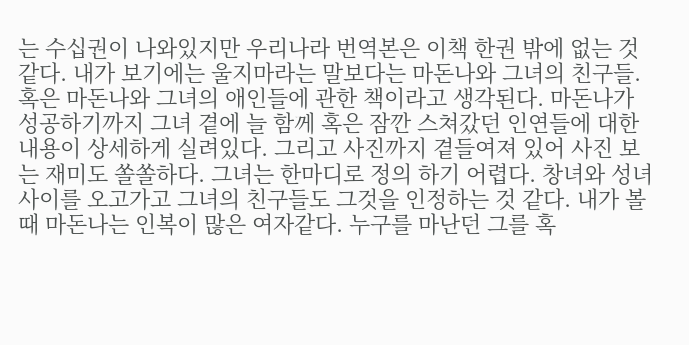는 수십권이 나와있지만 우리나라 번역본은 이책 한권 밖에 없는 것 같다. 내가 보기에는 울지마라는 말보다는 마돈나와 그녀의 친구들. 혹은 마돈나와 그녀의 애인들에 관한 책이라고 생각된다. 마돈나가 성공하기까지 그녀 곁에 늘 함께 혹은 잠깐 스쳐갔던 인연들에 대한 내용이 상세하게 실려있다. 그리고 사진까지 곁들여져 있어 사진 보는 재미도 쏠쏠하다. 그녀는 한마디로 정의 하기 어렵다. 창녀와 성녀 사이를 오고가고 그녀의 친구들도 그것을 인정하는 것 같다. 내가 볼때 마돈나는 인복이 많은 여자같다. 누구를 마난던 그를 혹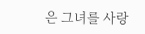은 그녀를 사랑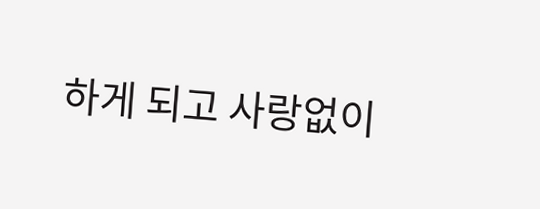하게 되고 사랑없이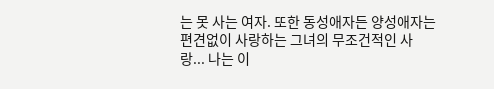는 못 사는 여자. 또한 동성애자든 양성애자는 편견없이 사랑하는 그녀의 무조건적인 사랑... 나는 이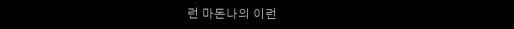런 마돈나의 이런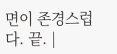면이 존경스럽다. 끝. |